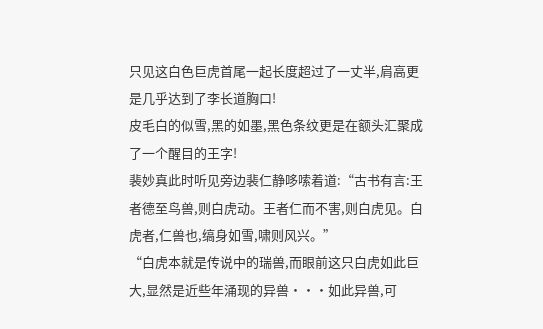只见这白色巨虎首尾一起长度超过了一丈半,肩高更是几乎达到了李长道胸口!
皮毛白的似雪,黑的如墨,黑色条纹更是在额头汇聚成了一个醒目的王字!
裴妙真此时听见旁边裴仁静哆嗦着道:“古书有言:王者德至鸟兽,则白虎动。王者仁而不害,则白虎见。白虎者,仁兽也,缟身如雪,啸则风兴。”
“白虎本就是传说中的瑞兽,而眼前这只白虎如此巨大,显然是近些年涌现的异兽···如此异兽,可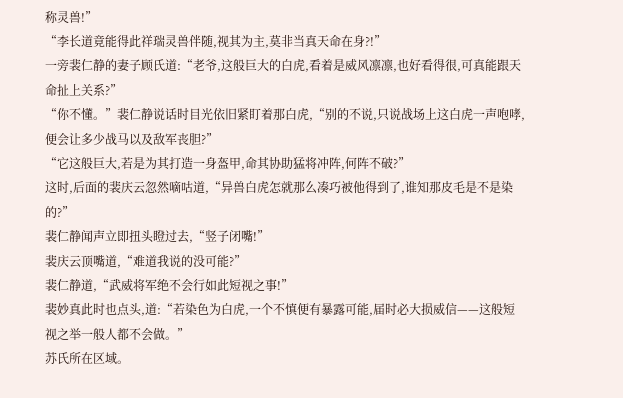称灵兽!”
“李长道竟能得此祥瑞灵兽伴随,视其为主,莫非当真天命在身?!”
一旁裴仁静的妻子顾氏道:“老爷,这般巨大的白虎,看着是威风凛凛,也好看得很,可真能跟天命扯上关系?”
“你不懂。”裴仁静说话时目光依旧紧盯着那白虎,“别的不说,只说战场上这白虎一声咆哮,便会让多少战马以及敌军丧胆?”
“它这般巨大,若是为其打造一身盔甲,命其协助猛将冲阵,何阵不破?”
这时,后面的裴庆云忽然嘀咕道,“异兽白虎怎就那么凑巧被他得到了,谁知那皮毛是不是染的?”
裴仁静闻声立即扭头瞪过去,“竖子闭嘴!”
裴庆云顶嘴道,“难道我说的没可能?”
裴仁静道,“武威将军绝不会行如此短视之事!”
裴妙真此时也点头,道:“若染色为白虎,一个不慎便有暴露可能,届时必大损威信——这般短视之举一般人都不会做。”
苏氏所在区域。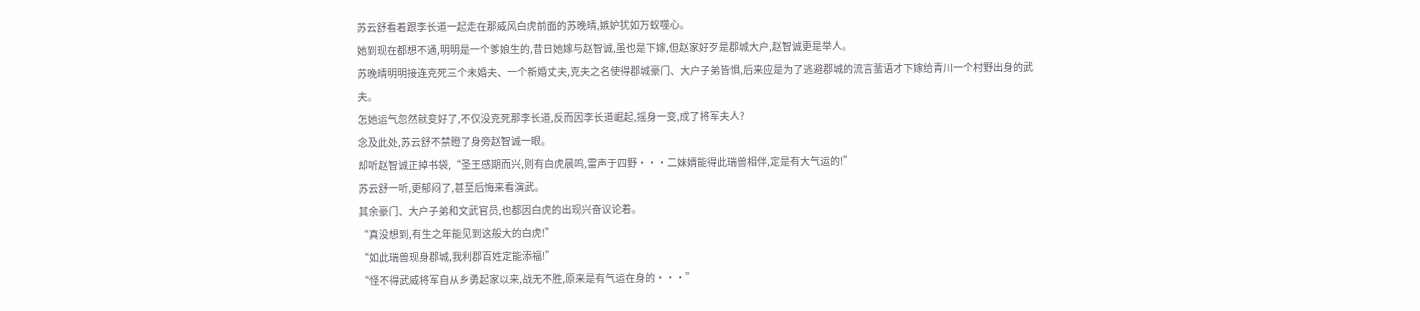苏云舒看着跟李长道一起走在那威风白虎前面的苏晚晴,嫉妒犹如万蚁噬心。
她到现在都想不通,明明是一个爹娘生的,昔日她嫁与赵智诚,虽也是下嫁,但赵家好歹是郡城大户,赵智诚更是举人。
苏晚晴明明接连克死三个未婚夫、一个新婚丈夫,克夫之名使得郡城豪门、大户子弟皆惧,后来应是为了逃避郡城的流言蜚语才下嫁给青川一个村野出身的武夫。
怎她运气忽然就变好了,不仅没克死那李长道,反而因李长道崛起,摇身一变,成了将军夫人?
念及此处,苏云舒不禁瞪了身旁赵智诚一眼。
却听赵智诚正掉书袋,“圣王感期而兴,则有白虎晨鸣,雷声于四野···二妹婿能得此瑞兽相伴,定是有大气运的!”
苏云舒一听,更郁闷了,甚至后悔来看演武。
其余豪门、大户子弟和文武官员,也都因白虎的出现兴奋议论着。
“真没想到,有生之年能见到这般大的白虎!”
“如此瑞兽现身郡城,我利郡百姓定能添福!”
“怪不得武威将军自从乡勇起家以来,战无不胜,原来是有气运在身的···”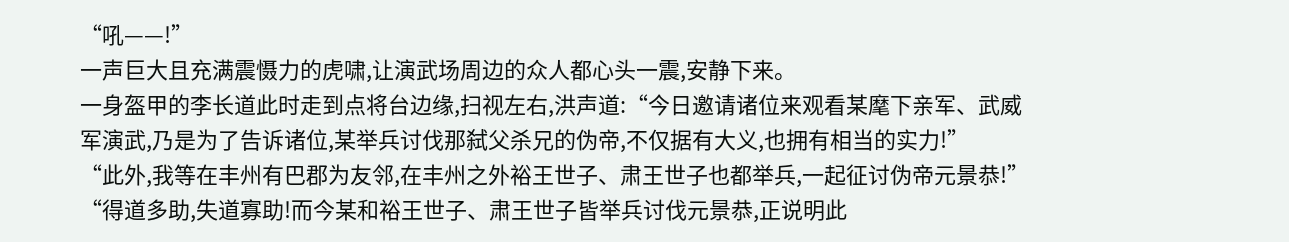“吼——!”
一声巨大且充满震慑力的虎啸,让演武场周边的众人都心头一震,安静下来。
一身盔甲的李长道此时走到点将台边缘,扫视左右,洪声道:“今日邀请诸位来观看某麾下亲军、武威军演武,乃是为了告诉诸位,某举兵讨伐那弑父杀兄的伪帝,不仅据有大义,也拥有相当的实力!”
“此外,我等在丰州有巴郡为友邻,在丰州之外裕王世子、肃王世子也都举兵,一起征讨伪帝元景恭!”
“得道多助,失道寡助!而今某和裕王世子、肃王世子皆举兵讨伐元景恭,正说明此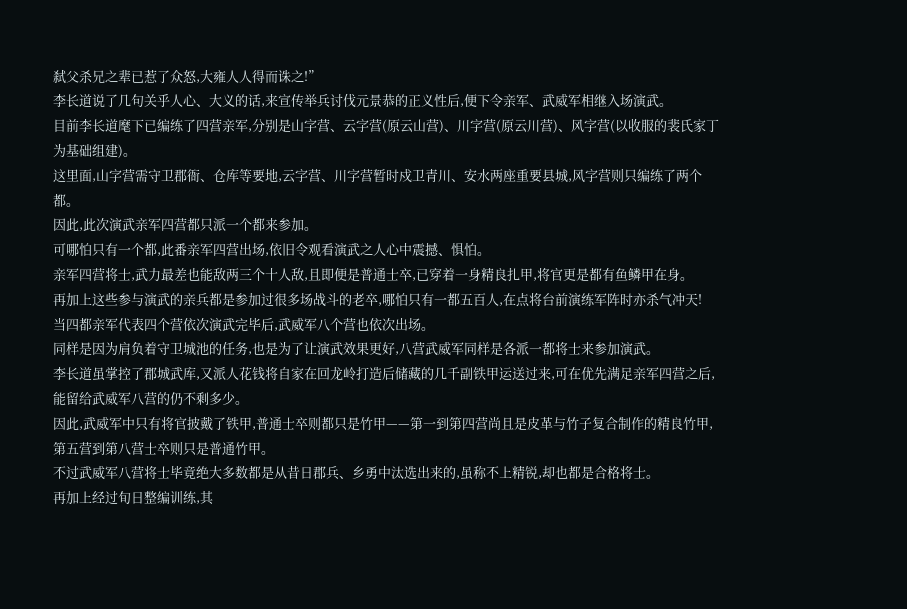弑父杀兄之辈已惹了众怒,大雍人人得而诛之!”
李长道说了几句关乎人心、大义的话,来宣传举兵讨伐元景恭的正义性后,便下令亲军、武威军相继入场演武。
目前李长道麾下已编练了四营亲军,分别是山字营、云字营(原云山营)、川字营(原云川营)、风字营(以收服的裴氏家丁为基础组建)。
这里面,山字营需守卫郡衙、仓库等要地,云字营、川字营暂时戍卫青川、安水两座重要县城,风字营则只编练了两个都。
因此,此次演武亲军四营都只派一个都来参加。
可哪怕只有一个都,此番亲军四营出场,依旧令观看演武之人心中震撼、惧怕。
亲军四营将士,武力最差也能敌两三个十人敌,且即便是普通士卒,已穿着一身精良扎甲,将官更是都有鱼鳞甲在身。
再加上这些参与演武的亲兵都是参加过很多场战斗的老卒,哪怕只有一都五百人,在点将台前演练军阵时亦杀气冲天!
当四都亲军代表四个营依次演武完毕后,武威军八个营也依次出场。
同样是因为肩负着守卫城池的任务,也是为了让演武效果更好,八营武威军同样是各派一都将士来参加演武。
李长道虽掌控了郡城武库,又派人花钱将自家在回龙岭打造后储藏的几千副铁甲运送过来,可在优先满足亲军四营之后,能留给武威军八营的仍不剩多少。
因此,武威军中只有将官披戴了铁甲,普通士卒则都只是竹甲——第一到第四营尚且是皮革与竹子复合制作的精良竹甲,第五营到第八营士卒则只是普通竹甲。
不过武威军八营将士毕竟绝大多数都是从昔日郡兵、乡勇中汰选出来的,虽称不上精锐,却也都是合格将士。
再加上经过旬日整编训练,其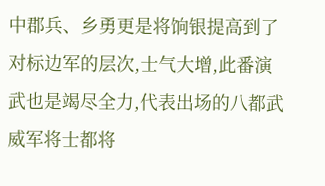中郡兵、乡勇更是将饷银提高到了对标边军的层次,士气大增,此番演武也是竭尽全力,代表出场的八都武威军将士都将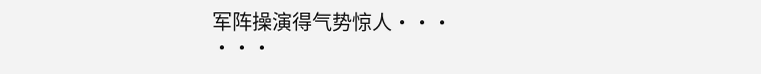军阵操演得气势惊人···
···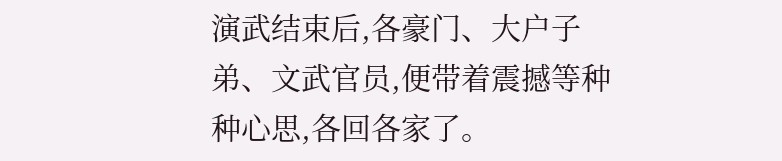演武结束后,各豪门、大户子弟、文武官员,便带着震撼等种种心思,各回各家了。